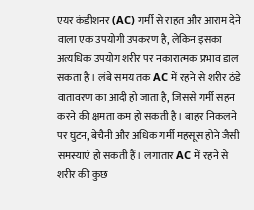एयर कंडीशनर (AC) गर्मी से राहत और आराम देने वाला एक उपयोगी उपकरण है, लेकिन इसका अत्यधिक उपयोग शरीर पर नकारात्मक प्रभाव डाल सकता है। लंबे समय तक AC में रहने से शरीर ठंडे वातावरण का आदी हो जाता है, जिससे गर्मी सहन करने की क्षमता कम हो सकती है। बाहर निकलने पर घुटन, बेचैनी और अधिक गर्मी महसूस होने जैसी समस्याएं हो सकती हैं। लगातार AC में रहने से शरीर की कुछ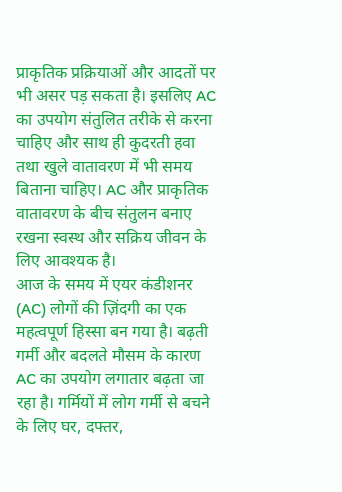प्राकृतिक प्रक्रियाओं और आदतों पर भी असर पड़ सकता है। इसलिए AC का उपयोग संतुलित तरीके से करना चाहिए और साथ ही कुदरती हवा तथा खुले वातावरण में भी समय बिताना चाहिए। AC और प्राकृतिक वातावरण के बीच संतुलन बनाए रखना स्वस्थ और सक्रिय जीवन के लिए आवश्यक है।
आज के समय में एयर कंडीशनर (AC) लोगों की ज़िंदगी का एक महत्वपूर्ण हिस्सा बन गया है। बढ़ती गर्मी और बदलते मौसम के कारण AC का उपयोग लगातार बढ़ता जा रहा है। गर्मियों में लोग गर्मी से बचने के लिए घर, दफ्तर,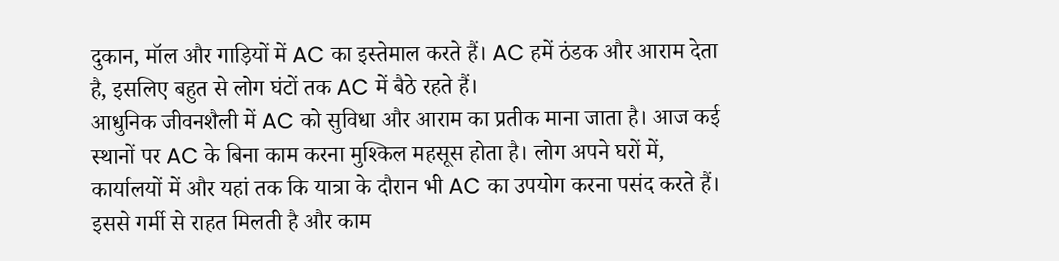दुकान, मॉल और गाड़ियों में AC का इस्तेमाल करते हैं। AC हमें ठंडक और आराम देता है, इसलिए बहुत से लोग घंटों तक AC में बैठे रहते हैं।
आधुनिक जीवनशैली में AC को सुविधा और आराम का प्रतीक माना जाता है। आज कई स्थानों पर AC के बिना काम करना मुश्किल महसूस होता है। लोग अपने घरों में, कार्यालयों में और यहां तक कि यात्रा के दौरान भी AC का उपयोग करना पसंद करते हैं। इससे गर्मी से राहत मिलती है और काम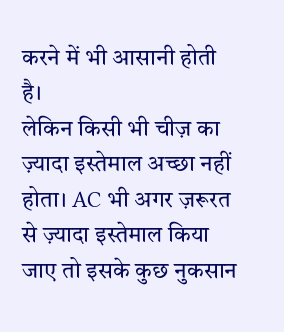करने में भी आसानी होती है।
लेकिन किसी भी चीज़ का ज़्यादा इस्तेमाल अच्छा नहीं होता। AC भी अगर ज़रूरत से ज़्यादा इस्तेमाल किया जाए तो इसके कुछ नुकसान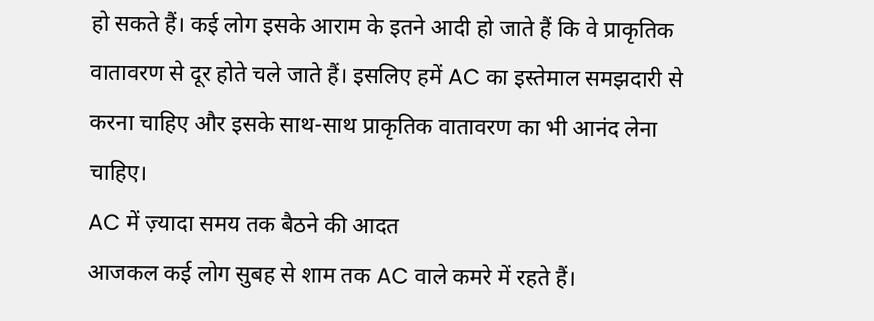हो सकते हैं। कई लोग इसके आराम के इतने आदी हो जाते हैं कि वे प्राकृतिक वातावरण से दूर होते चले जाते हैं। इसलिए हमें AC का इस्तेमाल समझदारी से करना चाहिए और इसके साथ-साथ प्राकृतिक वातावरण का भी आनंद लेना चाहिए।
AC में ज़्यादा समय तक बैठने की आदत
आजकल कई लोग सुबह से शाम तक AC वाले कमरे में रहते हैं।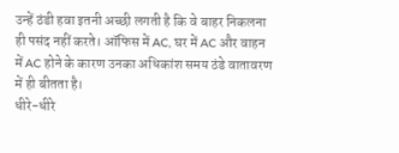उन्हें ठंडी हवा इतनी अच्छी लगती है कि वे बाहर निकलना ही पसंद नहीं करते। ऑफिस में AC, घर में AC और वाहन में AC होने के कारण उनका अधिकांश समय ठंडे वातावरण में ही बीतता है।
धीरे-धीरे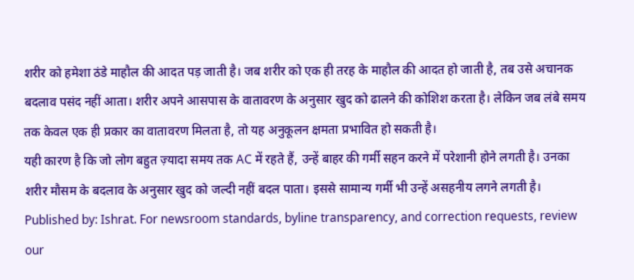शरीर को हमेशा ठंडे माहौल की आदत पड़ जाती है। जब शरीर को एक ही तरह के माहौल की आदत हो जाती है, तब उसे अचानक बदलाव पसंद नहीं आता। शरीर अपने आसपास के वातावरण के अनुसार खुद को ढालने की कोशिश करता है। लेकिन जब लंबे समय तक केवल एक ही प्रकार का वातावरण मिलता है, तो यह अनुकूलन क्षमता प्रभावित हो सकती है।
यही कारण है कि जो लोग बहुत ज़्यादा समय तक AC में रहते हैं, उन्हें बाहर की गर्मी सहन करने में परेशानी होने लगती है। उनका शरीर मौसम के बदलाव के अनुसार खुद को जल्दी नहीं बदल पाता। इससे सामान्य गर्मी भी उन्हें असहनीय लगने लगती है।
Published by: Ishrat. For newsroom standards, byline transparency, and correction requests, review our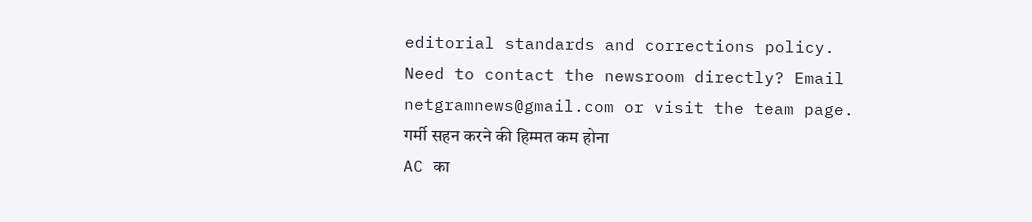editorial standards and corrections policy.
Need to contact the newsroom directly? Email netgramnews@gmail.com or visit the team page.
गर्मी सहन करने की हिम्मत कम होना
AC का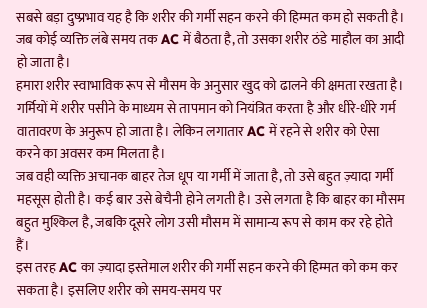सबसे बड़ा दुष्प्रभाव यह है कि शरीर की गर्मी सहन करने की हिम्मत कम हो सकती है। जब कोई व्यक्ति लंबे समय तक AC में बैठता है, तो उसका शरीर ठंडे माहौल का आदी हो जाता है।
हमारा शरीर स्वाभाविक रूप से मौसम के अनुसार खुद को ढालने की क्षमता रखता है। गर्मियों में शरीर पसीने के माध्यम से तापमान को नियंत्रित करता है और धीरे-धीरे गर्म वातावरण के अनुरूप हो जाता है। लेकिन लगातार AC में रहने से शरीर को ऐसा करने का अवसर कम मिलता है।
जब वही व्यक्ति अचानक बाहर तेज धूप या गर्मी में जाता है, तो उसे बहुत ज़्यादा गर्मी महसूस होती है। कई बार उसे बेचैनी होने लगती है। उसे लगता है कि बाहर का मौसम बहुत मुश्किल है, जबकि दूसरे लोग उसी मौसम में सामान्य रूप से काम कर रहे होते हैं।
इस तरह AC का ज़्यादा इस्तेमाल शरीर की गर्मी सहन करने की हिम्मत को कम कर सकता है। इसलिए शरीर को समय-समय पर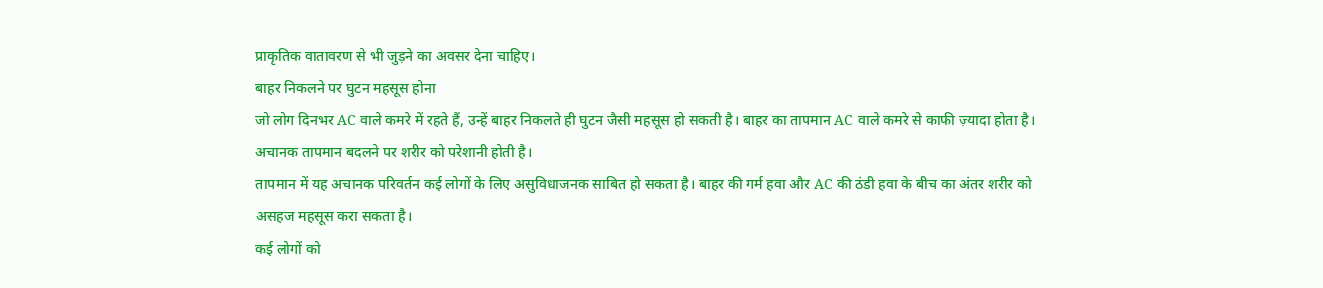प्राकृतिक वातावरण से भी जुड़ने का अवसर देना चाहिए।
बाहर निकलने पर घुटन महसूस होना
जो लोग दिनभर AC वाले कमरे में रहते हैं, उन्हें बाहर निकलते ही घुटन जैसी महसूस हो सकती है। बाहर का तापमान AC वाले कमरे से काफी ज़्यादा होता है। अचानक तापमान बदलने पर शरीर को परेशानी होती है।
तापमान में यह अचानक परिवर्तन कई लोगों के लिए असुविधाजनक साबित हो सकता है। बाहर की गर्म हवा और AC की ठंडी हवा के बीच का अंतर शरीर को असहज महसूस करा सकता है।
कई लोगों को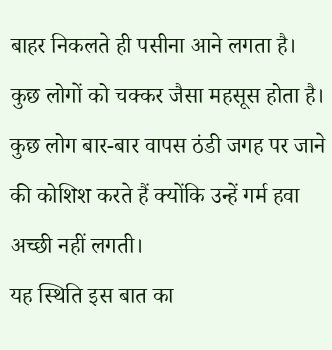बाहर निकलते ही पसीना आने लगता है। कुछ लोगों को चक्कर जैसा महसूस होता है। कुछ लोग बार-बार वापस ठंडी जगह पर जाने की कोशिश करते हैं क्योंकि उन्हें गर्म हवा अच्छी नहीं लगती।
यह स्थिति इस बात का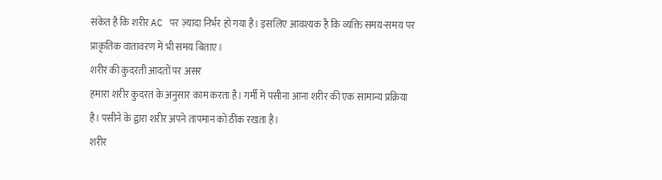संकेत है कि शरीर AC पर ज़्यादा निर्भर हो गया है। इसलिए आवश्यक है कि व्यक्ति समय-समय पर प्राकृतिक वातावरण में भी समय बिताए।
शरीर की कुदरती आदतों पर असर
हमारा शरीर कुदरत के अनुसार काम करता है। गर्मी में पसीना आना शरीर की एक सामान्य प्रक्रिया है। पसीने के द्वारा शरीर अपने तापमान को ठीक रखता है।
शरीर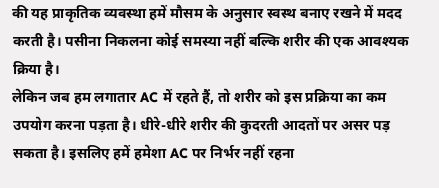की यह प्राकृतिक व्यवस्था हमें मौसम के अनुसार स्वस्थ बनाए रखने में मदद करती है। पसीना निकलना कोई समस्या नहीं बल्कि शरीर की एक आवश्यक क्रिया है।
लेकिन जब हम लगातार AC में रहते हैं, तो शरीर को इस प्रक्रिया का कम उपयोग करना पड़ता है। धीरे-धीरे शरीर की कुदरती आदतों पर असर पड़ सकता है। इसलिए हमें हमेशा AC पर निर्भर नहीं रहना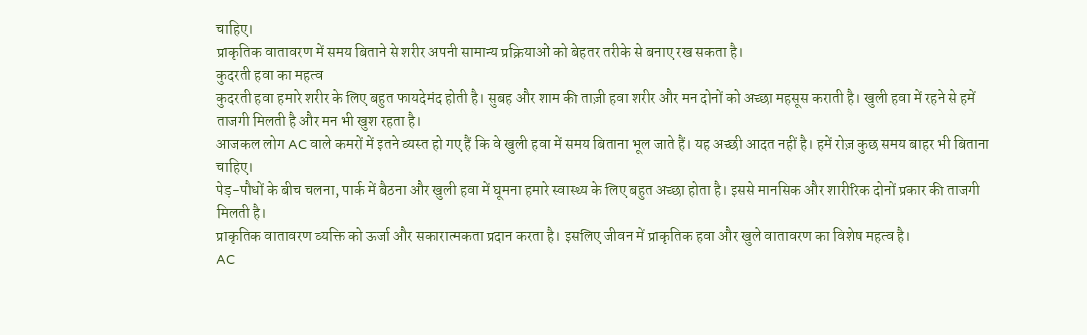चाहिए।
प्राकृतिक वातावरण में समय बिताने से शरीर अपनी सामान्य प्रक्रियाओं को बेहतर तरीके से बनाए रख सकता है।
कुदरती हवा का महत्व
कुदरती हवा हमारे शरीर के लिए बहुत फायदेमंद होती है। सुबह और शाम की ताज़ी हवा शरीर और मन दोनों को अच्छा महसूस कराती है। खुली हवा में रहने से हमें ताजगी मिलती है और मन भी खुश रहता है।
आजकल लोग AC वाले कमरों में इतने व्यस्त हो गए हैं कि वे खुली हवा में समय बिताना भूल जाते हैं। यह अच्छी आदत नहीं है। हमें रोज़ कुछ समय बाहर भी बिताना चाहिए।
पेड़-पौधों के बीच चलना, पार्क में बैठना और खुली हवा में घूमना हमारे स्वास्थ्य के लिए बहुत अच्छा होता है। इससे मानसिक और शारीरिक दोनों प्रकार की ताजगी मिलती है।
प्राकृतिक वातावरण व्यक्ति को ऊर्जा और सकारात्मकता प्रदान करता है। इसलिए जीवन में प्राकृतिक हवा और खुले वातावरण का विशेष महत्व है।
AC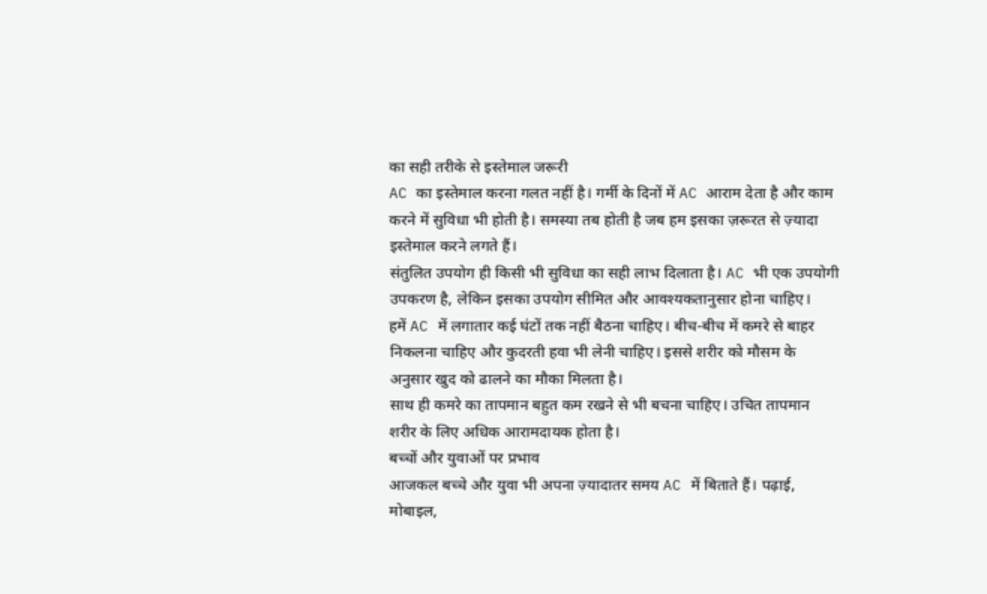का सही तरीके से इस्तेमाल जरूरी
AC का इस्तेमाल करना गलत नहीं है। गर्मी के दिनों में AC आराम देता है और काम करने में सुविधा भी होती है। समस्या तब होती है जब हम इसका ज़रूरत से ज़्यादा इस्तेमाल करने लगते हैं।
संतुलित उपयोग ही किसी भी सुविधा का सही लाभ दिलाता है। AC भी एक उपयोगी उपकरण है, लेकिन इसका उपयोग सीमित और आवश्यकतानुसार होना चाहिए।
हमें AC में लगातार कई घंटों तक नहीं बैठना चाहिए। बीच-बीच में कमरे से बाहर निकलना चाहिए और कुदरती हवा भी लेनी चाहिए। इससे शरीर को मौसम के अनुसार खुद को ढालने का मौका मिलता है।
साथ ही कमरे का तापमान बहुत कम रखने से भी बचना चाहिए। उचित तापमान शरीर के लिए अधिक आरामदायक होता है।
बच्चों और युवाओं पर प्रभाव
आजकल बच्चे और युवा भी अपना ज़्यादातर समय AC में बिताते हैं। पढ़ाई, मोबाइल,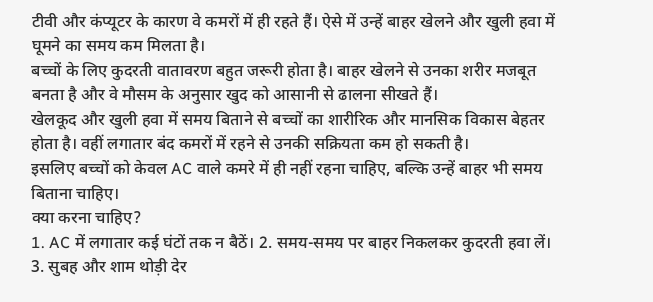टीवी और कंप्यूटर के कारण वे कमरों में ही रहते हैं। ऐसे में उन्हें बाहर खेलने और खुली हवा में घूमने का समय कम मिलता है।
बच्चों के लिए कुदरती वातावरण बहुत जरूरी होता है। बाहर खेलने से उनका शरीर मजबूत बनता है और वे मौसम के अनुसार खुद को आसानी से ढालना सीखते हैं।
खेलकूद और खुली हवा में समय बिताने से बच्चों का शारीरिक और मानसिक विकास बेहतर होता है। वहीं लगातार बंद कमरों में रहने से उनकी सक्रियता कम हो सकती है।
इसलिए बच्चों को केवल AC वाले कमरे में ही नहीं रहना चाहिए, बल्कि उन्हें बाहर भी समय बिताना चाहिए।
क्या करना चाहिए?
1. AC में लगातार कई घंटों तक न बैठें। 2. समय-समय पर बाहर निकलकर कुदरती हवा लें। 3. सुबह और शाम थोड़ी देर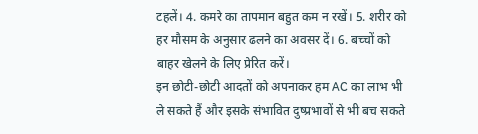टहलें। 4. कमरे का तापमान बहुत कम न रखें। 5. शरीर को हर मौसम के अनुसार ढलने का अवसर दें। 6. बच्चों को बाहर खेलने के लिए प्रेरित करें।
इन छोटी-छोटी आदतों को अपनाकर हम AC का लाभ भी ले सकते हैं और इसके संभावित दुष्प्रभावों से भी बच सकते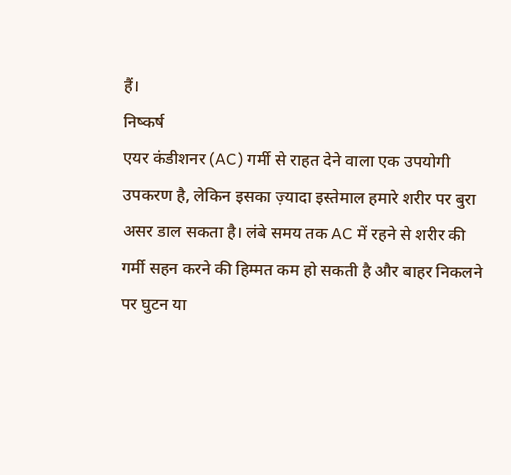हैं।
निष्कर्ष
एयर कंडीशनर (AC) गर्मी से राहत देने वाला एक उपयोगी उपकरण है, लेकिन इसका ज़्यादा इस्तेमाल हमारे शरीर पर बुरा असर डाल सकता है। लंबे समय तक AC में रहने से शरीर की गर्मी सहन करने की हिम्मत कम हो सकती है और बाहर निकलने पर घुटन या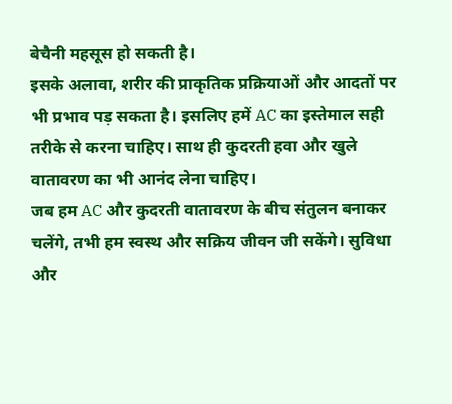बेचैनी महसूस हो सकती है।
इसके अलावा, शरीर की प्राकृतिक प्रक्रियाओं और आदतों पर भी प्रभाव पड़ सकता है। इसलिए हमें AC का इस्तेमाल सही तरीके से करना चाहिए। साथ ही कुदरती हवा और खुले वातावरण का भी आनंद लेना चाहिए।
जब हम AC और कुदरती वातावरण के बीच संतुलन बनाकर चलेंगे, तभी हम स्वस्थ और सक्रिय जीवन जी सकेंगे। सुविधा और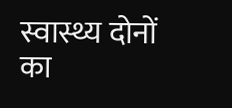स्वास्थ्य दोनों का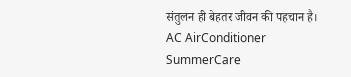संतुलन ही बेहतर जीवन की पहचान है।
AC AirConditioner SummerCare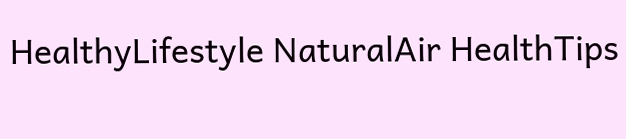HealthyLifestyle NaturalAir HealthTips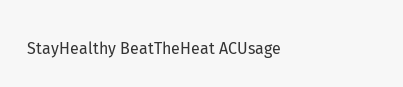StayHealthy BeatTheHeat ACUsage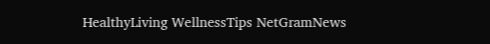HealthyLiving WellnessTips NetGramNews